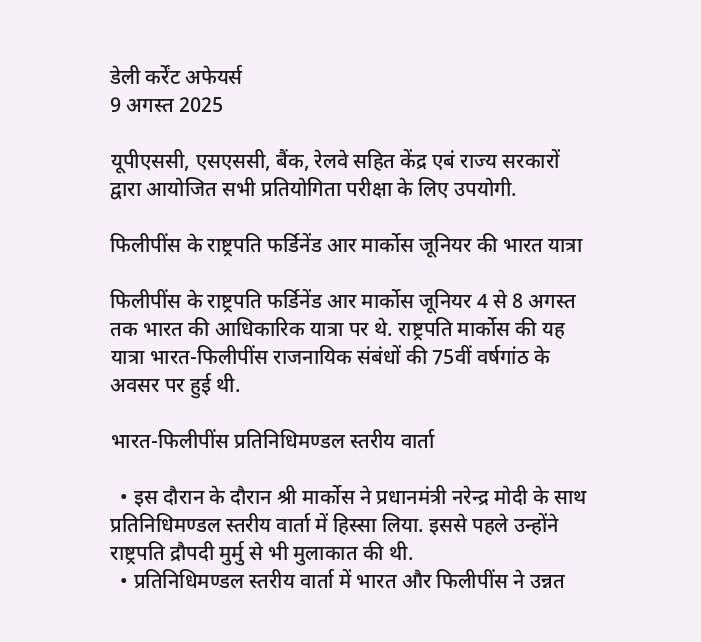डेली कर्रेंट अफेयर्स
9 अगस्त 2025

यूपीएससी, एसएससी, बैंक, रेलवे सहित केंद्र एबं राज्य सरकारों द्वारा आयोजित सभी प्रतियोगिता परीक्षा के लिए उपयोगी.

फिलीपींस के राष्ट्रपति फर्डिनेंड आर मार्कोस जूनियर की भारत यात्रा

फिलीपींस के राष्ट्रपति फर्डिनेंड आर मार्कोस जूनियर 4 से 8 अगस्त तक भारत की आधिकारिक यात्रा पर थे. राष्ट्रपति मार्कोस की यह यात्रा भारत-फिलीपींस राजनायिक संबंधों की 75वीं वर्षगांठ के अवसर पर हुई थी.

भारत-फिलीपींस प्रतिनिधिमण्डल स्तरीय वार्ता

  • इस दौरान के दौरान श्री मार्कोस ने प्रधानमंत्री नरेन्‍द्र मोदी के साथ प्रतिनिधिमण्डल स्तरीय वार्ता में हिस्सा लिया. इससे पहले उन्होंने राष्ट्रपति द्रौपदी मुर्मु से भी मुलाकात की थी.
  • प्रतिनिधिमण्डल स्तरीय वार्ता में भारत और फिलीपींस ने उन्नत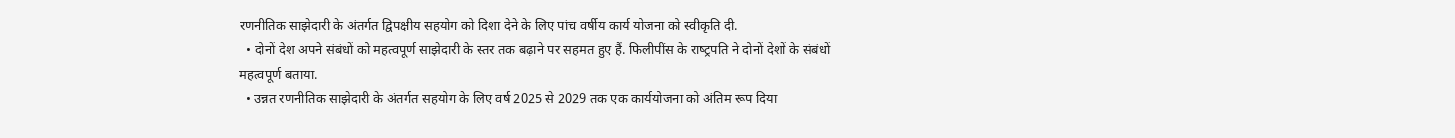रणनीतिक साझेदारी के अंतर्गत द्विपक्षीय सहयोग को दिशा देने के लिए पांच वर्षीय कार्य योजना को स्‍वीकृति दी.
  • दोनों देश अपने संबंधों को महत्वपूर्ण साझेदारी के स्तर तक बढ़ाने पर सहमत हुए हैं. फिलीपींस के राष्‍ट्रपति ने दोनों देशों के संबंधों महत्वपूर्ण बताया.
  • उन्नत रणनीतिक साझेदारी के अंतर्गत सहयोग के लिए वर्ष 2025 से 2029 तक एक कार्ययोजना को अंतिम रूप दिया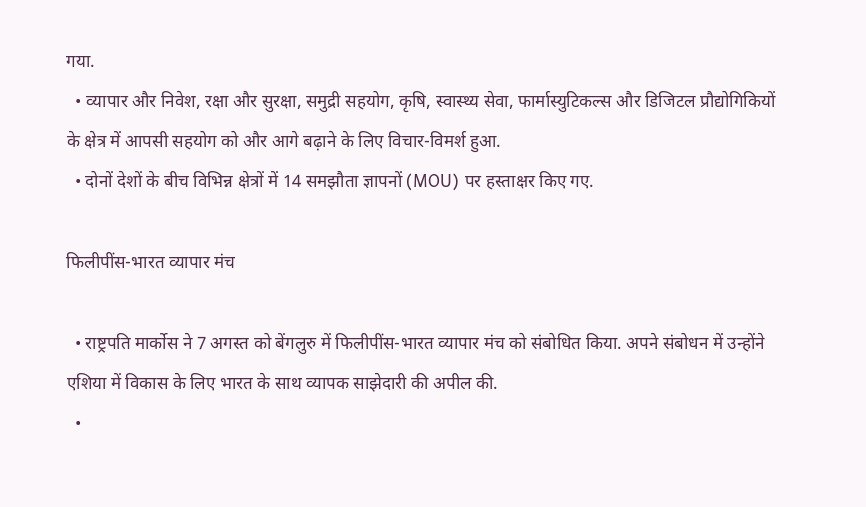गया.
  • व्‍यापार और निवेश, रक्षा और सुरक्षा, समुद्री सहयोग, कृषि, स्वास्थ्य सेवा, फार्मास्‍युटिकल्स और डिजिटल प्रौद्योगिकि‍यों के क्षेत्र में आपसी सहयोग को और आगे बढ़ाने के लिए विचार-विमर्श हुआ.
  • दोनों देशों के बीच विभिन्न क्षेत्रों में 14 समझौता ज्ञापनों (MOU) पर हस्ताक्षर किए गए.

फिलीपींस-भारत व्यापार मंच

  • राष्ट्रपति मार्कोस ने 7 अगस्त को बेंगलुरु में फिलीपींस-भारत व्यापार मंच को संबोधित किया. अपने संबोधन में उन्होंने एशिया में विकास के लिए भारत के साथ व्यापक साझेदारी की अपील की.
  •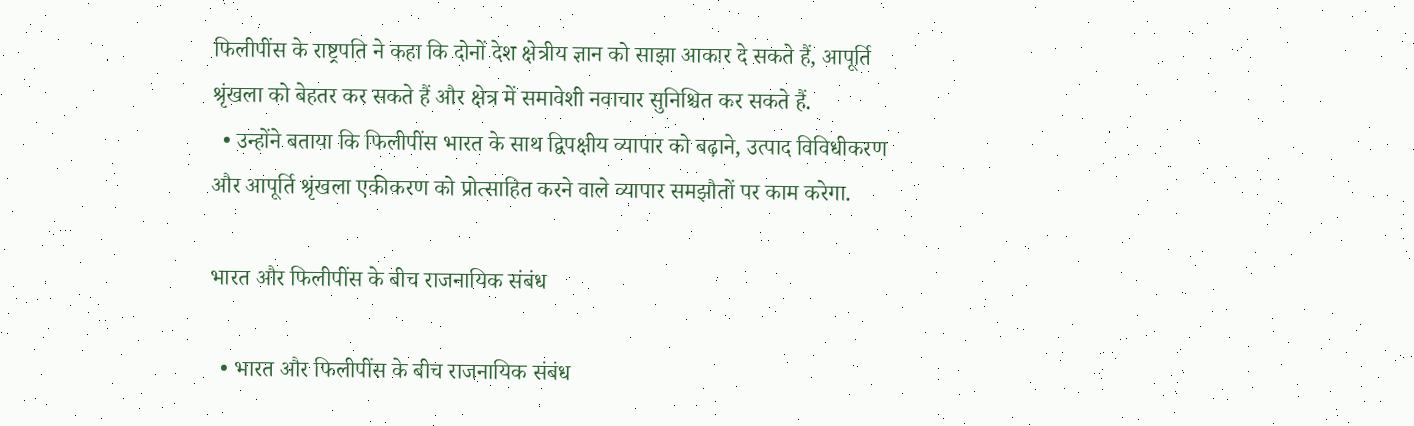फिलीपींस के राष्ट्रपति ने कहा कि दोनों देश क्षेत्रीय ज्ञान को साझा आकार दे सकते हैं, आपूर्ति श्रृंखला को बेहतर कर सकते हैं और क्षेत्र में समावेशी नवाचार सुनिश्चित कर सकते हैं.
  • उन्होंने बताया कि फिलीपींस भारत के साथ द्विपक्षीय व्यापार को बढ़ाने, उत्पाद विविधीकरण और आपूर्ति श्रृंखला एकीकरण को प्रोत्साहित करने वाले व्यापार समझौतों पर काम करेगा.

भारत और फिलीपींस के बीच राजनायिक संबंध

  • भारत और फिलीपींस के बीच राजनायिक संबंध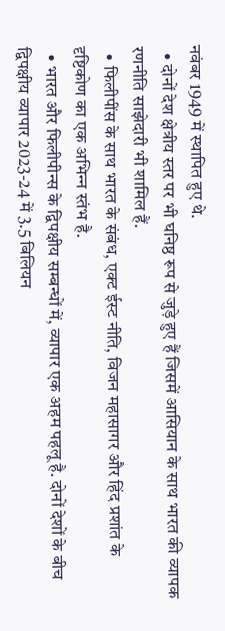नवंबर 1949 में स्‍थापित हुए थे.
  • दोनों देश क्षेत्रीय स्तर पर भी घनिष्ठ रूप से जुड़े हुए हैं जिसमें आसियान के साथ भारत की व्यापक रणनीति साझेदारी भी शामिल हैं.
  • फिलीपींस के साथ भारत के संबंध, एक्‍ट ईस्‍ट नीति, विजन महासागर और हिंद प्रशांत के दृष्टिकोण का एक अभिन्‍न स्‍तंभ है.
  • भारत और फिलीपीन्‍स के द्विपक्षीय सम्‍बन्‍धों में, व्‍यापार एक अहम पहलू है. दोनों देशों के बीच द्विपक्षीय व्‍यापार 2023-24 में 3.5 बिलियन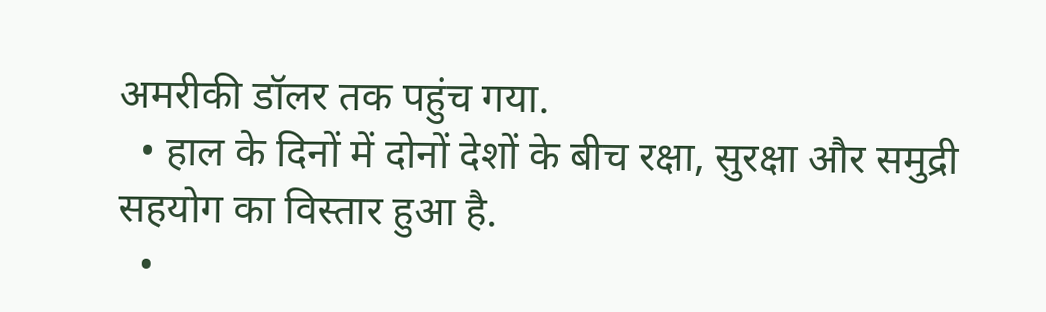अमरीकी डॉलर तक पहुंच गया.
  • हाल के दिनों में दोनों देशों के बीच रक्षा, सुरक्षा और समुद्री सहयोग का विस्‍तार हुआ है.
  •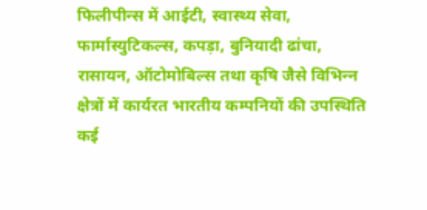फिलीपीन्‍स में आईटी, स्‍वास्‍थ्‍य सेवा, फार्मास्‍युटिकल्‍स, कपड़ा, बुनियादी ढांचा, रासायन, ऑटोमोबिल्‍स तथा कृषि जैसे विभिन्‍न क्षेत्रों में कार्यरत भारतीय कम्‍पनियों की उपस्थिति कई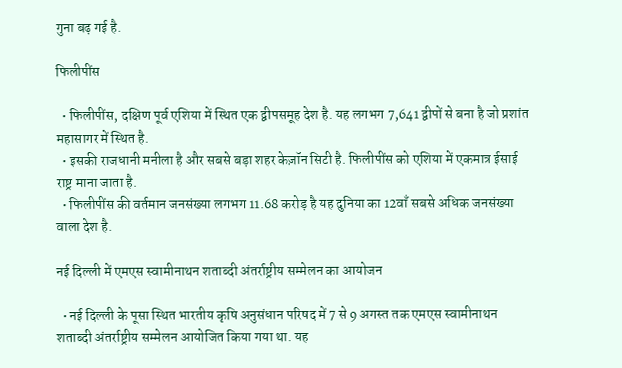गुना बढ़ गई है.

फिलीपींस

  • फिलीपींस, दक्षिण पूर्व एशिया में स्थित एक द्वीपसमूह देश है. यह लगभग 7,641 द्वीपों से बना है जो प्रशांत महासागर में स्थित है.
  • इसकी राजधानी मनीला है और सबसे बड़ा शहर केज़ॉन सिटी है. फिलीपींस को एशिया में एकमात्र ईसाई राष्ट्र माना जाता है.
  • फिलीपींस की वर्तमान जनसंख्या लगभग 11.68 करोड़ है यह दुनिया का 12वाँ सबसे अधिक जनसंख्या वाला देश है.

नई दिल्ली में एमएस स्वामीनाथन शताब्दी अंतर्राष्ट्रीय सम्मेलन का आयोजन

  • नई दिल्ली के पूसा स्थित भारतीय कृषि अनुसंधान परिषद में 7 से 9 अगस्त तक एमएस स्वामीनाथन शताब्दी अंतर्राष्ट्रीय सम्मेलन आयोजित किया गया था. यह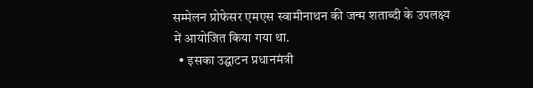सम्मेलन प्रोफेसर एमएस स्वामीनाथन की जन्म शताब्दी के उपलक्ष्य में आयोजित किया गया था.
  • इसका उद्घाटन प्रधानमंत्री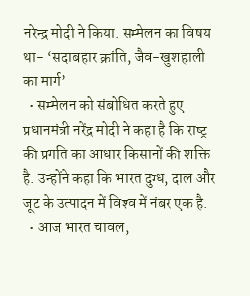नरेन्‍द्र मोदी ने किया. सम्मेलन का विषय था- ‘सदाबहार क्रांति, जैव-खुशहाली का मार्ग’
  • सम्मेलन को संबोधित करते हुए प्रधानमंत्री नरेंद्र मोदी ने कहा है कि राष्‍ट्र की प्रगति का आधार किसानों की शक्ति है. उन्‍होंने कहा कि भारत दुग्‍ध, दाल और जूट के उत्‍पादन में विश्‍व में नंबर एक है.
  • आज भारत चावल,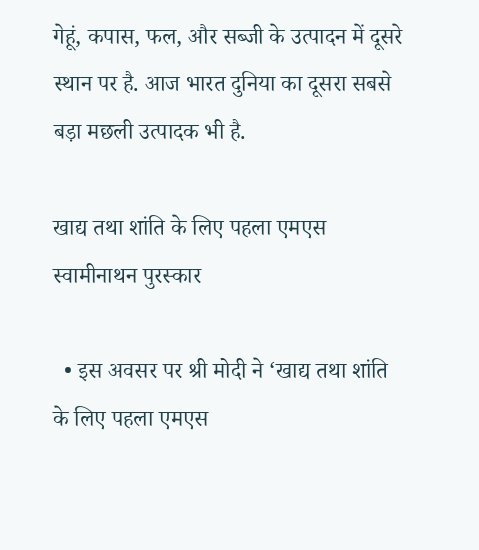गेहूं, कपास, फल, और सब्जी के उत्पादन में दूसरे स्थान पर है. आज भारत दुनिया का दूसरा सबसे बड़ा मछली उत्पादक भी है.

खाद्य तथा शांति के लिए पहला एमएस स्वामीनाथन पुरस्कार

  • इस अवसर पर श्री मोदी ने ‘खाद्य तथा शांति के लिए पहला एमएस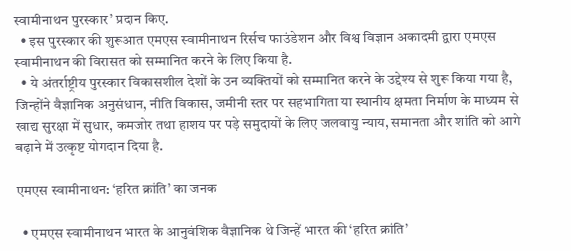स्वामीनाथन पुरस्कार’ प्रदान किए.
  • इस पुरस्‍कार की शुरूआत एमएस स्‍वामीनाथन रिर्सच फाउंडेशन और विश्व विज्ञान अकादमी द्वारा एमएस स्‍वामीनाथन की विरासत को सम्मानित करने के लिए किया है.
  • ये अंतर्राष्ट्रीय पुरस्कार विकासशील देशों के उन व्यक्तियों को सम्मानित करने के उद्देश्य से शुरू किया गया है, जिन्‍होंने वैज्ञानिक अनुसंधान, नीति विकास, जमीनी स्तर पर सहभागिता या स्थानीय क्षमता निर्माण के माध्यम से खाद्य सुरक्षा में सुधार, कमजोर तथा हाशय पर पड़े समुदायों के लिए जलवायु न्याय, समानता और शांति को आगे बढ़ाने में उत्कृष्ट योगदान दिया है.

एमएस स्‍वामीनाथन: ‘हरित क्रांति’ का जनक

  • एमएस स्‍वामीनाथन भारत के आनुवंशिक वैज्ञानिक थे जिन्हें भारत की ‘हरित क्रांति’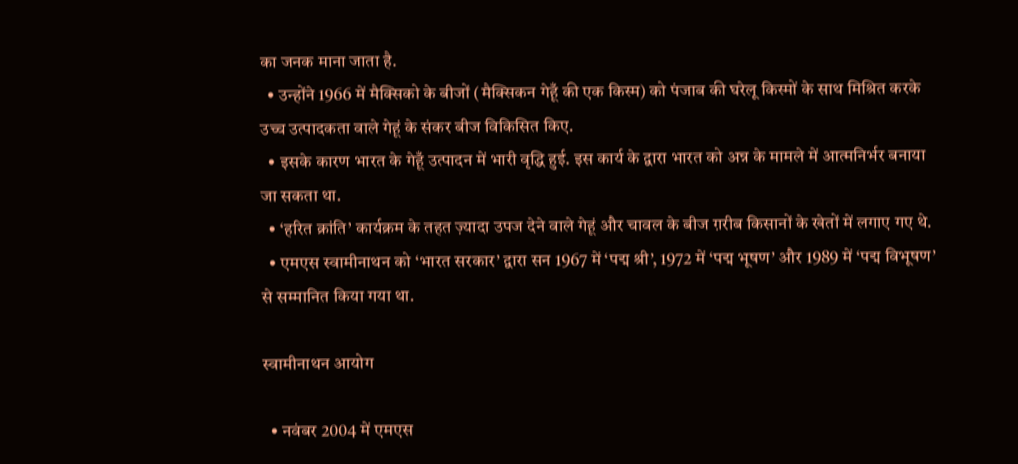का जनक माना जाता है.
  • उन्होंने 1966 में मैक्सिको के बीजों (मैक्सिकन गेहूँ की एक किस्म) को पंजाब की घरेलू किस्मों के साथ मिश्रित करके उच्च उत्पादकता वाले गेहूं के संकर बीज विकिसित किए.
  • इसके कारण भारत के गेहूँ उत्पादन में भारी वृद्धि हुई. इस कार्य के द्वारा भारत को अन्न के मामले में आत्मनिर्भर बनाया जा सकता था.
  • ‘हरित क्रांति’ कार्यक्रम के तहत ज़्यादा उपज देने वाले गेहूं और चावल के बीज ग़रीब किसानों के खेतों में लगाए गए थे.
  • एमएस स्वामीनाथन को ‘भारत सरकार’ द्वारा सन 1967 में ‘पद्म श्री’, 1972 में ‘पद्म भूषण’ और 1989 में ‘पद्म विभूषण’ से सम्मानित किया गया था.

स्वामीनाथन आयोग

  • नवंबर 2004 में एमएस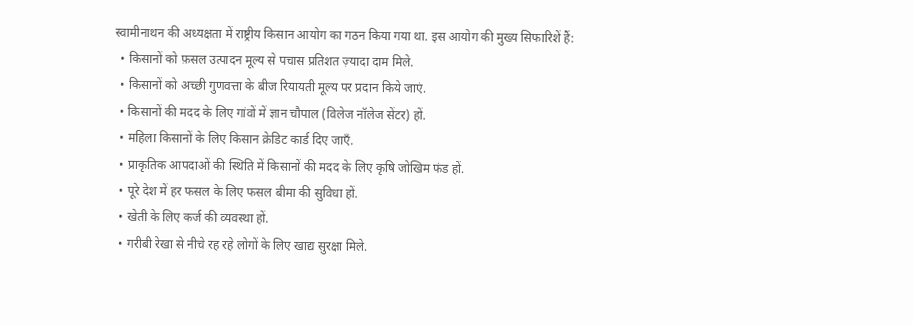स्वामीनाथन की अध्यक्षता में राष्ट्रीय किसान आयोग का गठन किया गया था. इस आयोग की मुख्य सिफारिशें हैं:
  • किसानों को फ़सल उत्पादन मूल्य से पचास प्रतिशत ज़्यादा दाम मिले.
  • किसानों को अच्छी गुणवत्ता के बीज रियायती मूल्य पर प्रदान किये जाएं.
  • किसानों की मदद के लिए गांवों में ज्ञान चौपाल (विलेज नॉलेज सेंटर) हों.
  • महिला किसानों के लिए किसान क्रेडिट कार्ड दिए जाएँ.
  • प्राकृतिक आपदाओं की स्थिति में किसानों की मदद के लिए कृषि जोखिम फंड हों.
  • पूरे देश में हर फसल के लिए फसल बीमा की सुविधा हों.
  • खेती के लिए कर्ज की व्यवस्था हों.
  • गरीबी रेखा से नीचे रह रहे लोगों के लिए खाद्य सुरक्षा मिले.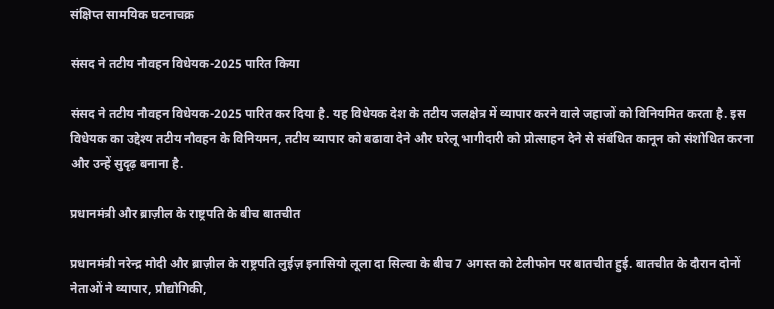संक्षिप्त सामयिक घटनाचक्र

संसद ने तटीय नौवहन विधेयक-2025 पारित किया

संसद ने तटीय नौवहन विधेयक-2025 पारित कर दिया है. यह विधेयक देश के तटीय जलक्षेत्र में व्यापार करने वाले जहाजों को विनियमित करता है. इस विधेयक का उद्देश्य तटीय नौवहन के विनियमन, तटीय व्यापार को बढावा देने और घरेलू भागीदारी को प्रोत्साहन देने से संबंधित कानून को संशोधित करना और उन्हें सुदृढ़ बनाना है.

प्रधानमंत्री और ब्राज़ील के राष्ट्रपति के बीच बातचीत

प्रधानमंत्री नरेन्‍द्र मोदी और ब्राज़ील के राष्ट्रपति लुईज़ इनासियो लूला दा सिल्वा के बीच 7 अगस्त को टेलीफोन पर बातचीत हुई. बातचीत के दौरान दोनों नेताओं ने व्यापार, प्रौद्योगिकी,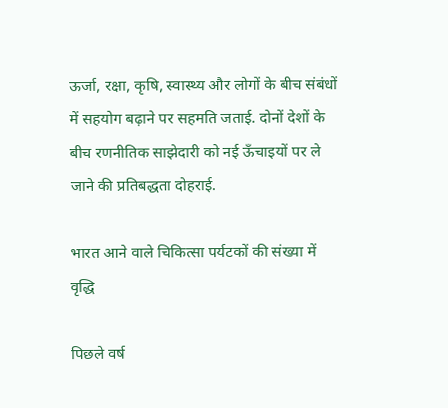ऊर्जा, रक्षा, कृषि, स्वास्थ्य और लोगों के बीच संबंधों में सहयोग बढ़ाने पर सहमति जताई. दोनों देशों के बीच रणनीतिक साझेदारी को नई ऊँचाइयों पर ले जाने की प्रतिबद्धता दोहराई.

भारत आने वाले चिकित्सा पर्यटकों की संख्या में वृद्धि

पिछले वर्ष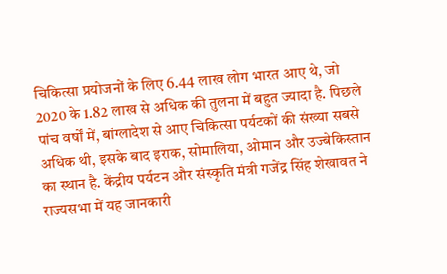चिकित्सा प्रयोजनों के लिए 6.44 लाख लोग भारत आए थे, जो 2020 के 1.82 लाख से अधिक की तुलना में बहुत ज्‍यादा है. पिछले पांच वर्षों में, बांग्लादेश से आए चिकित्सा पर्यटकों की संख्या सबसे अधिक थी, इसके बाद इराक, सोमालिया, ओमान और उज्बेकिस्तान का स्थान है. केंद्रीय पर्यटन और संस्कृति मंत्री गजेंद्र सिंह शेखावत ने राज्यसभा में यह जानकारी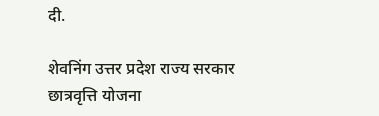दी.

शेवनिंग उत्तर प्रदेश राज्य सरकार छात्रवृत्ति योजना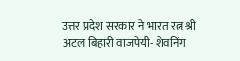उत्तर प्रदेश सरकार ने भारत रत्न श्री अटल बिहारी वाजपेयी- शेवनिंग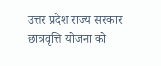उत्तर प्रदेश राज्य सरकार छात्रवृत्ति योजना को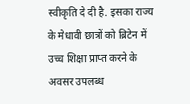स्‍वीकृति दे दी है. इसका राज्य के मेधावी छात्रों को ब्रिटेन में उच्च शिक्षा प्राप्त करने के अवसर उपलब्ध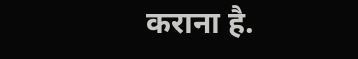कराना है.